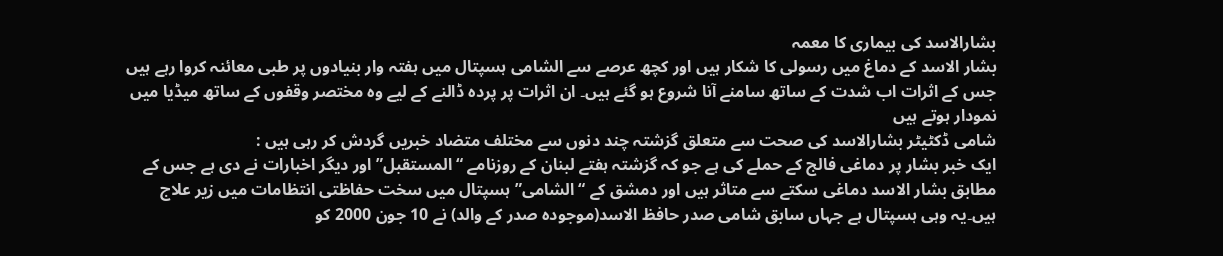بشارالاسد کی بیماری کا معمہ
بشار الاسد کے دماغ میں رسولی کا شکار ہیں اور کچھ عرصے سے الشامی ہسپتال میں ہفتہ وار بنیادوں پر طبی معائنہ کروا رہے ہیں جس کے اثرات اب شدت کے ساتھ سامنے آنا شروع ہو گئے ہیں۔ ان اثرات پر پردہ ڈالنے کے لیے وہ مختصر وقفوں کے ساتھ میڈیا میں نمودار ہوتے ہیں
شامی ڈکٹیٹر بشارالاسد کی صحت سے متعلق گزشتہ چند دنوں سے مختلف متضاد خبریں گردش کر رہی ہیں :
ایک خبر بشار پر دماغی فالج کے حملے کی ہے جو کہ گزشتہ ہفتے لبنان کے روزنامے “المستقبل” اور دیگر اخبارات نے دی ہے جس کے مطابق بشار الاسد دماغی سکتے سے متاثر ہیں اور دمشق کے “الشامی” ہسپتال میں سخت حفاظتی انتظامات میں زیر علاج ہیں۔یہ وہی ہسپتال ہے جہاں سابق شامی صدر حافظ الاسد(موجودہ صدر کے والد) نے 10 جون 2000 کو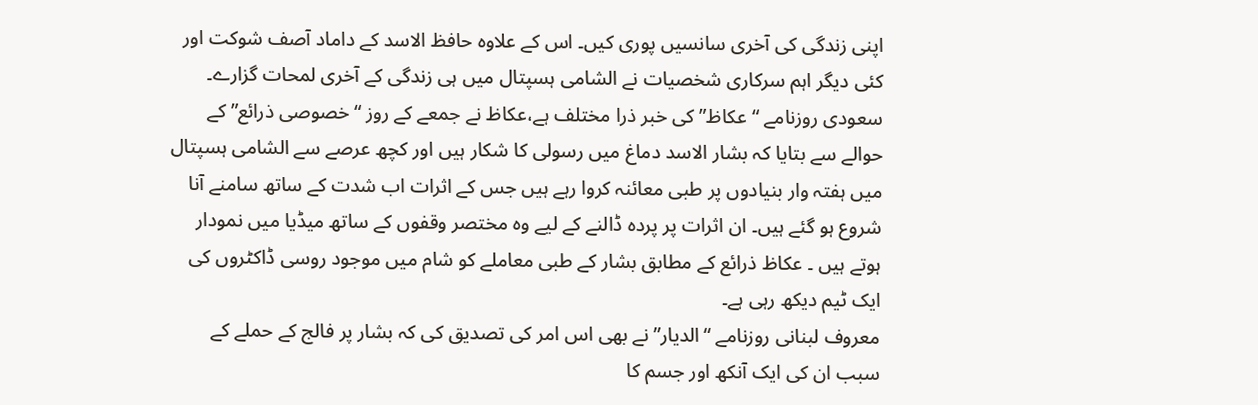اپنی زندگی کی آخری سانسیں پوری کیں۔ اس کے علاوہ حافظ الاسد کے داماد آصف شوكت اور کئی دیگر اہم سرکاری شخصیات نے الشامی ہسپتال میں ہی زندگی کے آخری لمحات گزارے۔
سعودی روزنامے “عكاظ” کی خبر ذرا مختلف ہے،عکاظ نے جمعے کے روز “خصوصی ذرائع” کے حوالے سے بتایا کہ بشار الاسد دماغ میں رسولی کا شکار ہیں اور کچھ عرصے سے الشامی ہسپتال میں ہفتہ وار بنیادوں پر طبی معائنہ کروا رہے ہیں جس کے اثرات اب شدت کے ساتھ سامنے آنا شروع ہو گئے ہیں۔ ان اثرات پر پردہ ڈالنے کے لیے وہ مختصر وقفوں کے ساتھ میڈیا میں نمودار ہوتے ہیں ۔ عکاظ ذرائع کے مطابق بشار کے طبی معاملے کو شام میں موجود روسی ڈاکٹروں کی ایک ٹیم دیکھ رہی ہے۔
معروف لبنانی روزنامے “الديار” نے بھی اس امر کی تصدیق کی کہ بشار پر فالج کے حملے کے سبب ان کی ایک آنکھ اور جسم کا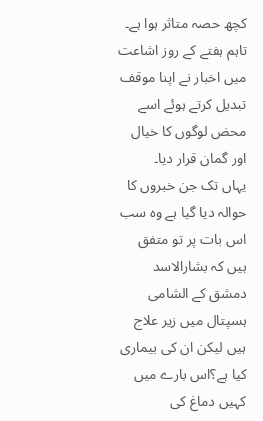کچھ حصہ متاثر ہوا ہے۔ تاہم ہفتے کے روز اشاعت میں اخبار نے اپنا موقف تبدیل کرتے ہوئے اسے محض لوگوں کا خیال اور گمان قرار دیا۔
یہاں تک جن خبروں کا حوالہ دیا گیا ہے وہ سب اس بات پر تو متفق ہیں کہ بشارالاسد دمشق کے الشامی ہسپتال میں زیر علاج ہیں لیکن ان کی بیماری کیا ہے؟اس بارے میں کہیں دماغ کی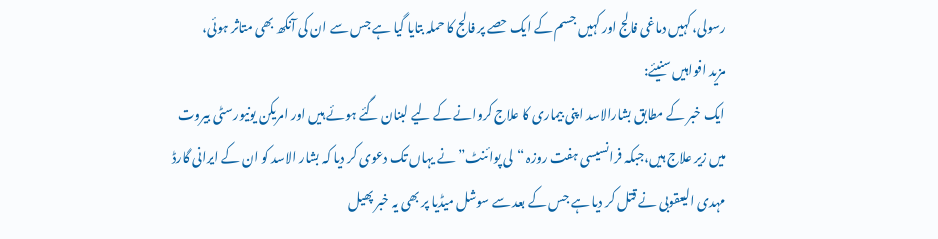رسولی،کہیں دماغی فالج اور کہیں جسم کے ایک حصے پر فالج کا حملہ بتایا گیا ہے جس سے ان کی آنکھ بھی متاثر ہوئی،
مزید افواہیں سنیئے:
ایک خبر کے مطابق بشارالاسد اپنی بیماری کا علاج کروانے کے لیے لبنان گئے ہوئے ہیں اور امریکن یونیورسٹی بیروت میں زیر علاج ہیں،جبکہ فرانسیسی ہفت روزہ “لی پوائنٹ” نے یہاں تک دعوی کر دیا کہ بشار الاسد کو ان کے ایرانی گارڈ مہدی الیعقوبی نے قتل کر دیا ہے جس کے بعد سے سوشل میڈیا پر بھی یہ خبر پھیل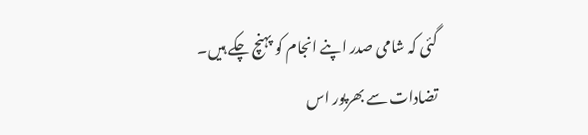گئی کہ شامی صدر اپنے انجام کو پہنچ چکے ہیں۔
تضادات سے بھرپور اس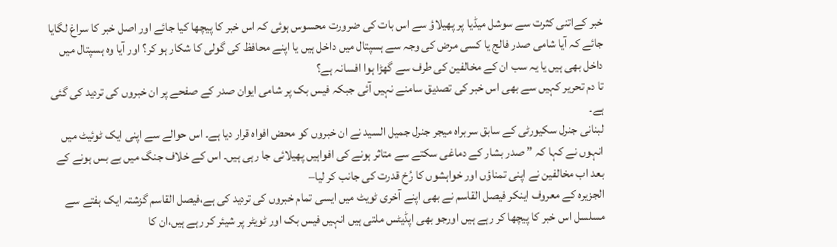خبر کےاتنی کثرت سے سوشل میڈیا پر پھیلاؤ سے اس بات کی ضرورت محسوس ہوئی کہ اس خبر کا پیچھا کیا جائے اور اصل خبر کا سراغ لگایا جائے کہ آیا شامی صدر فالج یا کسی مرض کی وجہ سے ہسپتال میں داخل ہیں یا اپنے محافظ کی گولی کا شکار ہو کر؟ اور آیا وہ ہسپتال میں داخل بھی ہیں یا یہ سب ان کے مخالفین کی طرف سے گھڑا ہوا افسانہ ہے؟
تا دم تحریر کہیں سے بھی اس خبر کی تصدیق سامنے نہیں آئی جبکہ فیس بک پر شامی ایوان صدر کے صفحے پر ان خبروں کی تردید کی گئی ہے۔
لبنانی جنرل سکیورٹی کے سابق سربراہ میجر جنرل جمیل السید نے ان خبروں کو محض افواہ قرار دیا ہے۔ اس حوالے سے اپنی ایک ٹوئیٹ میں انہوں نے کہا کہ ” صدر بشار کے دماغی سکتے سے متاثر ہونے کی افواہیں پھیلائی جا رہی ہیں۔ اس کے خلاف جنگ میں بے بس ہونے کے بعد اب مخالفین نے اپنی تمناؤں اور خواہشوں کا رُخ قدرت کی جانب کر لیا–
الجزیرہ کے معروف اینکر فیصل القاسم نے بھی اپنے آخری ٹویٹ میں ایسی تمام خبروں کی تردید کی ہے،فیصل القاسم گزشتہ ایک ہفتے سے مسلسل اس خبر کا پیچھا کر رہے ہیں اورجو بھی اپڈیٹس ملتی ہیں انہیں فیس بک اور ٹویٹر پر شیئر کر رہے ہیں،ان کا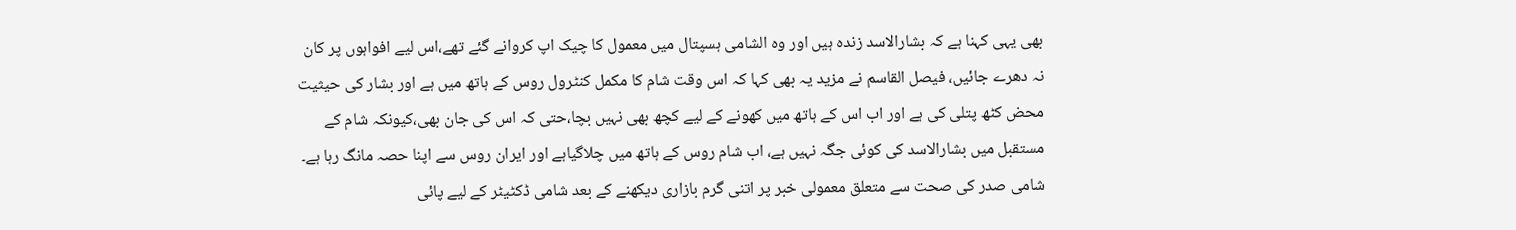بھی یہی کہنا ہے کہ بشارالاسد زندہ ہیں اور وہ الشامی ہسپتال میں معمول کا چیک اپ کروانے گئے تھے،اس لیے افواہوں پر کان نہ دھرے جائیں، فیصل القاسم نے مزید یہ بھی کہا کہ اس وقت شام کا مکمل کنٹرول روس کے ہاتھ میں ہے اور بشار کی حیثیت محض کٹھ پتلی کی ہے اور اب اس کے ہاتھ میں کھونے کے لیے کچھ بھی نہیں بچا،حتی کہ اس کی جان بھی،کیونکہ شام کے مستقبل میں بشارالاسد کی کوئی جگہ نہیں ہے، اب شام روس کے ہاتھ میں چلاگیاہے اور ایران روس سے اپنا حصہ مانگ رہا ہے۔
شامی صدر کی صحت سے متعلق معمولی خبر پر اتنی گرم بازاری دیکھنے کے بعد شامی ڈکٹیٹر کے لیے پائی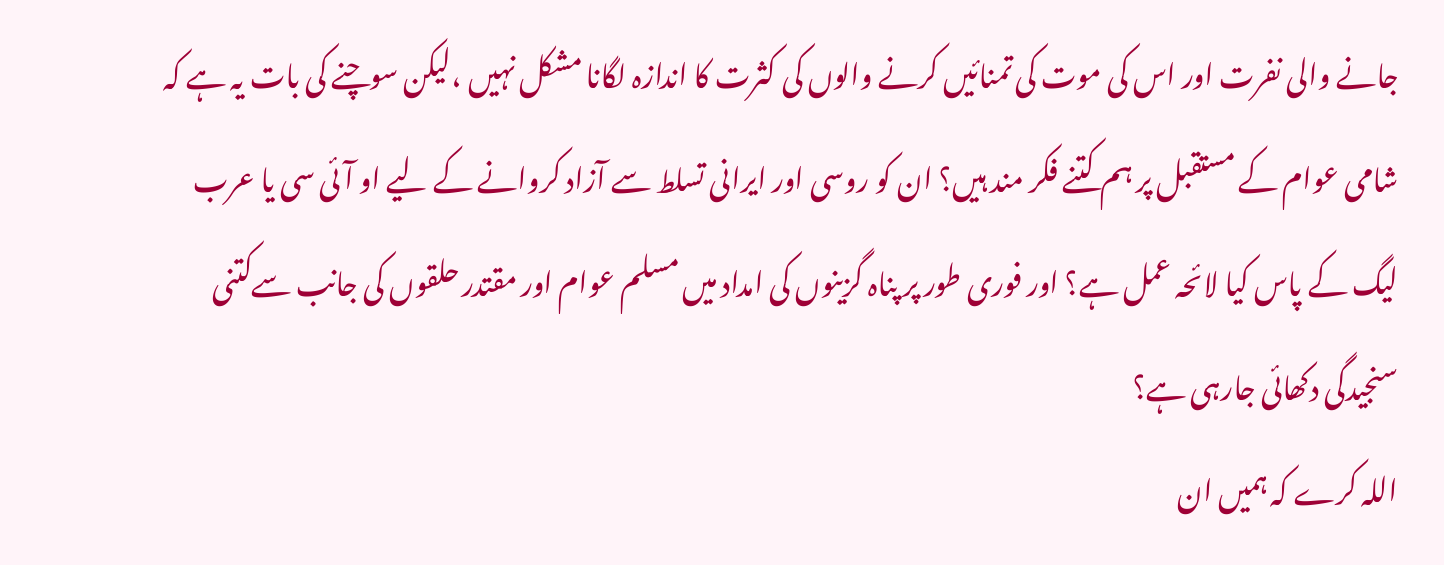جانے والی نفرت اور اس کی موت کی تمنائیں کرنے والوں کی کثرت کا اندازہ لگانا مشکل نہیں ،لیکن سوچنے کی بات یہ ہے کہ شامی عوام کے مستقبل پر ہم کتنے فکر مند ہیں؟ ان کو روسی اور ایرانی تسلط سے آزاد کروانے کے لیے او آئی سی یا عرب لیگ کے پاس کیا لائحہ عمل ہے؟ اور فوری طور پر پناہ گزینوں کی امداد میں مسلم عوام اور مقتدر حلقوں کی جانب سےکتنی سنجیدگی دکھائی جارہی ہے؟
اللہ کرے کہ ہمیں ان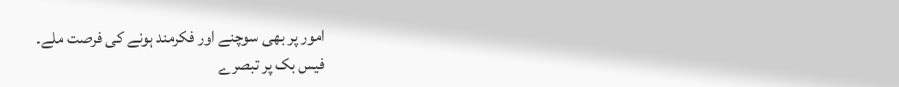امور پر بھی سوچنے اور فکرمند ہونے کی فرصت ملے۔
فیس بک پر تبصرے